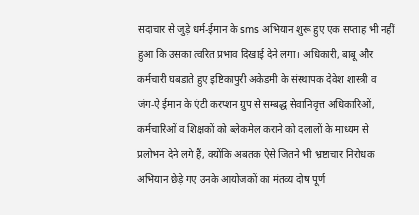सदाचार से जुड़े धर्म-ईमान के sms अभियान शुरू हुए एक सप्ताह भी नहीं हुआ कि उसका त्वरित प्रभाव दिखाई देने लगा। अधिकारी, बाबू और कर्मचारी घबडाते हुए इष्टिकापुरी अकेडमी के संस्थापक देवेश शास्त्री व जंग-ऐ ईमान के एंटी करप्शन ग्रुप से सम्बद्ध सेवानिवृत्त अधिकारिओं, कर्मचारिओं व शिक्षकों को ब्लेकमेल कराने को दलालों के माध्यम से प्रलोभन देने लगे हैं, क्योंकि अबतक ऐसे जितने भी भ्रष्टाचार निरोधक अभियान छेड़े गए उनके आयोजकों का मंतव्य दोष पूर्ण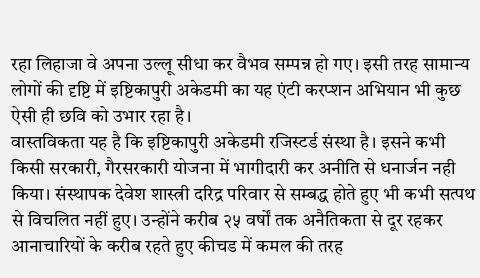रहा लिहाजा वे अपना उल्लू सीधा कर वैभव सम्पन्न हो गए। इसी तरह सामान्य लोगों की दृष्टि में इष्टिकापुरी अकेडमी का यह एंटी करप्शन अभियान भी कुछ ऐसी ही छवि को उभार रहा है।
वास्तविकता यह है कि इष्टिकापुरी अकेडमी रजिस्टर्ड संस्था है। इसने कभी किसी सरकारी, गैरसरकारी योजना में भागीदारी कर अनीति से धनार्जन नही किया। संस्थापक देवेश शास्त्री दरिद्र परिवार से सम्बद्ध होते हुए भी कभी सत्पथ से विचलित नहीं हुए। उन्होंने करीब २५ वर्षों तक अनैतिकता से दूर रहकर आनाचारियों के करीब रहते हुए कीचड में कमल की तरह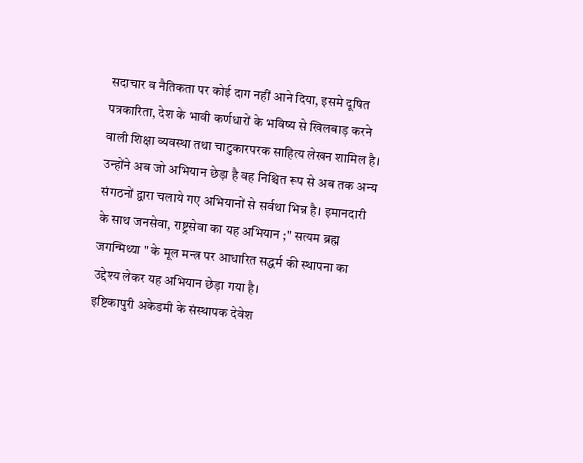सदाचार व नैतिकता पर कोई दाग नहीं आने दिया, इसमे दूषित पत्रकारिता, देश के भावी कर्णधारों के भविष्य से खिलबाड़ करने वाली शिक्षा व्यवस्था तथा चाटुकारपरक साहित्य लेखन शामिल है।
उन्होंने अब जो अभियान छेड़ा है वह निश्चित रूप से अब तक अन्य संगठनों द्वारा चलाये गए अभियानों से सर्वथा भिन्न है। इमानदारी के साथ जनसेवा, राष्ट्रसेवा का यह अभियान ;" सत्यम ब्रह्म जगन्मिथ्या " के मूल मन्त्र पर आधारित सद्धर्म की स्थापना का उद्देश्य लेकर यह अभियान छेड़ा गया है।
इष्टिकापुरी अकेडमी के संस्थापक देवेश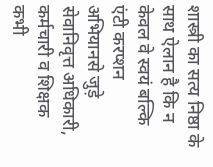शास्त्री का सत्य निष्ठा के साथ ऐलान है कि न केवल वे स्वयं बल्कि एंटी करप्शन अभियानसे जुड़े सेवानिवृत्त अधिकारी, कर्मचारी व शिक्षक कभी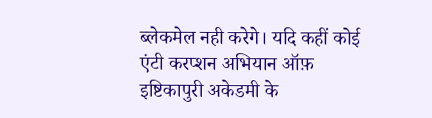ब्लेकमेल नही करेगे। यदि कहीं कोई एंटी करप्शन अभियान ऑफ़ इष्टिकापुरी अकेडमी के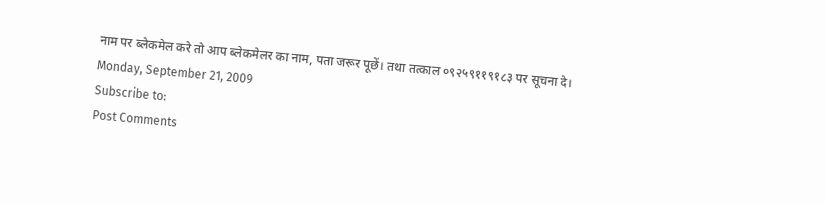नाम पर ब्लेकमेल करे तो आप ब्लेकमेलर का नाम, पता जरूर पूछें। तथा तत्काल ०९२५९११९१८३ पर सूचना दे।
Monday, September 21, 2009
Subscribe to:
Post Comments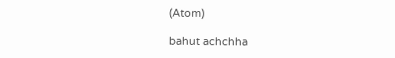(Atom)

bahut achchha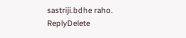sastriji.bdhe raho.
ReplyDelete